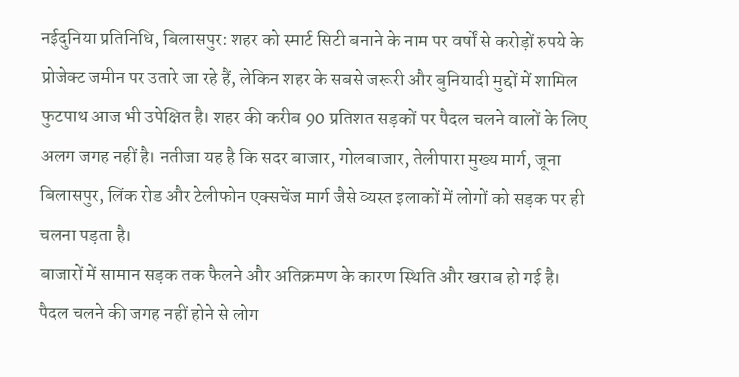नईदुनिया प्रतिनिधि, बिलासपुर: शहर को स्मार्ट सिटी बनाने के नाम पर वर्षों से करोड़ों रुपये के प्रोजेक्ट जमीन पर उतारे जा रहे हैं, लेकिन शहर के सबसे जरूरी और बुनियादी मुद्दों में शामिल फुटपाथ आज भी उपेक्षित है। शहर की करीब 90 प्रतिशत सड़कों पर पैदल चलने वालों के लिए अलग जगह नहीं है। नतीजा यह है कि सदर बाजार, गोलबाजार, तेलीपारा मुख्य मार्ग, जूना बिलासपुर, लिंक रोड और टेलीफोन एक्सचेंज मार्ग जैसे व्यस्त इलाकों में लोगों को सड़क पर ही चलना पड़ता है।
बाजारों में सामान सड़क तक फैलने और अतिक्रमण के कारण स्थिति और खराब हो गई है। पैदल चलने की जगह नहीं होने से लोग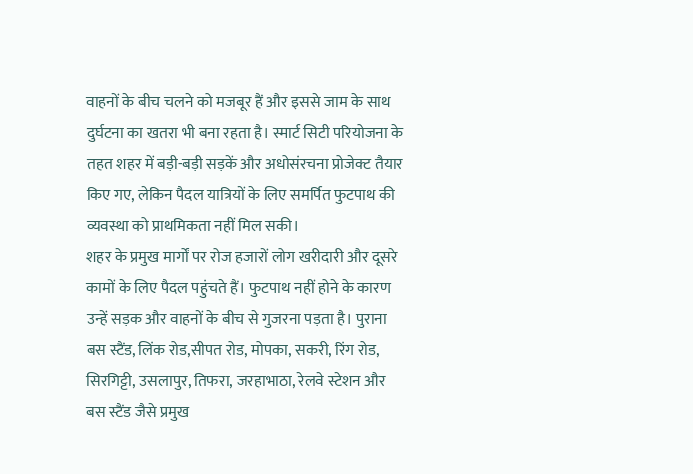वाहनों के बीच चलने को मजबूर हैं और इससे जाम के साथ दुर्घटना का खतरा भी बना रहता है। स्मार्ट सिटी परियोजना के तहत शहर में बड़ी-बड़ी सड़कें और अधोसंरचना प्रोजेक्ट तैयार किए गए, लेकिन पैदल यात्रियों के लिए समर्पित फुटपाथ की व्यवस्था को प्राथमिकता नहीं मिल सकी।
शहर के प्रमुख मार्गों पर रोज हजारों लोग खरीदारी और दूसरे कामों के लिए पैदल पहुंचते हैं। फुटपाथ नहीं होने के कारण उन्हें सड़क और वाहनों के बीच से गुजरना पड़ता है। पुराना बस स्टैंड, लिंक रोड,सीपत रोड, मोपका, सकरी, रिंग रोड, सिरगिट्टी, उसलापुर, तिफरा, जरहाभाठा, रेलवे स्टेशन और बस स्टैंड जैसे प्रमुख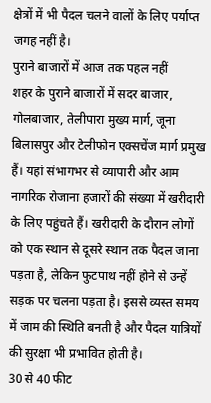क्षेत्रों में भी पैदल चलने वालों के लिए पर्याप्त जगह नहीं है।
पुराने बाजारों में आज तक पहल नहीं
शहर के पुराने बाजारों में सदर बाजार, गोलबाजार, तेलीपारा मुख्य मार्ग, जूना बिलासपुर और टेलीफोन एक्सचेंज मार्ग प्रमुख हैं। यहां संभागभर से व्यापारी और आम नागरिक रोजाना हजारों की संख्या में खरीदारी के लिए पहुंचते हैं। खरीदारी के दौरान लोगों को एक स्थान से दूसरे स्थान तक पैदल जाना पड़ता है, लेकिन फुटपाथ नहीं होने से उन्हें सड़क पर चलना पड़ता है। इससे व्यस्त समय में जाम की स्थिति बनती है और पैदल यात्रियों की सुरक्षा भी प्रभावित होती है।
30 से 40 फीट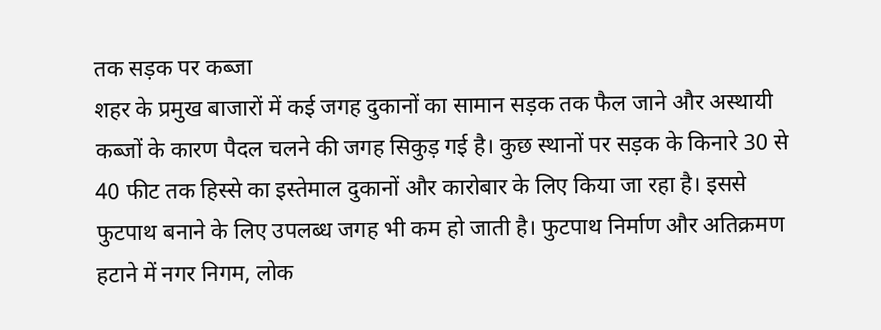तक सड़क पर कब्जा
शहर के प्रमुख बाजारों में कई जगह दुकानों का सामान सड़क तक फैल जाने और अस्थायी कब्जों के कारण पैदल चलने की जगह सिकुड़ गई है। कुछ स्थानों पर सड़क के किनारे 30 से 40 फीट तक हिस्से का इस्तेमाल दुकानों और कारोबार के लिए किया जा रहा है। इससे फुटपाथ बनाने के लिए उपलब्ध जगह भी कम हो जाती है। फुटपाथ निर्माण और अतिक्रमण हटाने में नगर निगम, लोक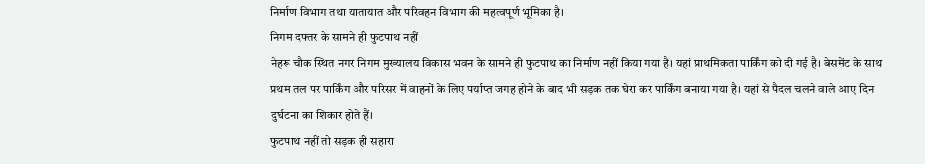निर्माण विभाग तथा यातायात और परिवहन विभाग की महत्वपूर्ण भूमिका है।
निगम दफ्तर के सामने ही फुटपाथ नहीं
नेहरू चौक स्थित नगर निगम मुख्यालय विकास भवन के सामने ही फुटपाथ का निर्माण नहीं किया गया है। यहां प्राथमिकता पार्किंग को दी गई है। बेसमेंट के साथ प्रथम तल पर पार्किंग और परिसर में वाहनों के लिए पर्याप्त जगह होने के बाद भी सड़क तक घेरा कर पार्किंग बनाया गया है। यहां से पैदल चलने वाले आए दिन दुर्घटना का शिकार होते हैं।
फुटपाथ नहीं तो सड़क ही सहारा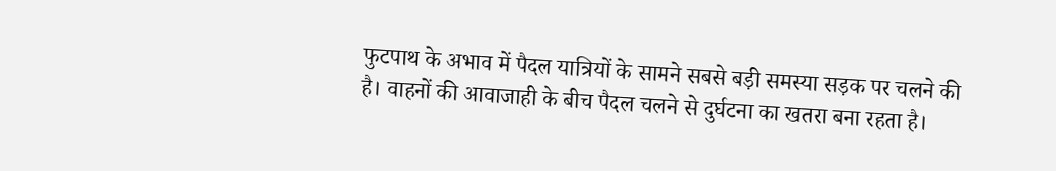फुटपाथ के अभाव में पैदल यात्रियों के सामने सबसे बड़ी समस्या सड़क पर चलने की है। वाहनों की आवाजाही के बीच पैदल चलने से दुर्घटना का खतरा बना रहता है।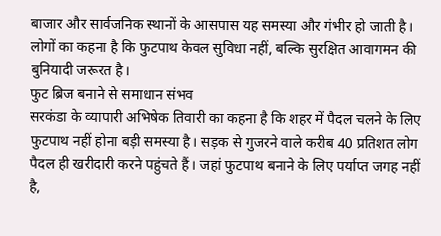बाजार और सार्वजनिक स्थानों के आसपास यह समस्या और गंभीर हो जाती है। लोगों का कहना है कि फुटपाथ केवल सुविधा नहीं, बल्कि सुरक्षित आवागमन की बुनियादी जरूरत है।
फुट ब्रिज बनाने से समाधान संभव
सरकंडा के व्यापारी अभिषेक तिवारी का कहना है कि शहर में पैदल चलने के लिए फुटपाथ नहीं होना बड़ी समस्या है। सड़क से गुजरने वाले करीब 40 प्रतिशत लोग पैदल ही खरीदारी करने पहुंचते हैं। जहां फुटपाथ बनाने के लिए पर्याप्त जगह नहीं है,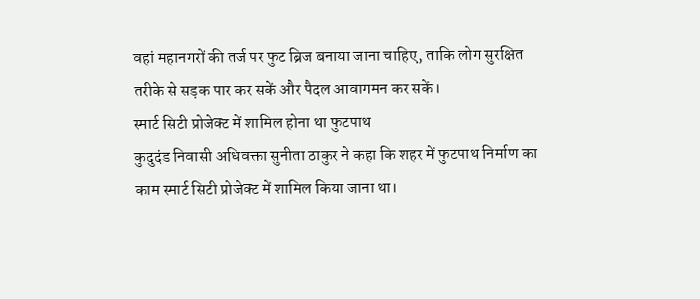वहां महानगरों की तर्ज पर फुट ब्रिज बनाया जाना चाहिए, ताकि लोग सुरक्षित तरीके से सड़क पार कर सकें और पैदल आवागमन कर सकें।
स्मार्ट सिटी प्रोजेक्ट में शामिल होना था फुटपाथ
कुदुदंड निवासी अधिवक्ता सुनीता ठाकुर ने कहा कि शहर में फुटपाथ निर्माण का काम स्मार्ट सिटी प्रोजेक्ट में शामिल किया जाना था।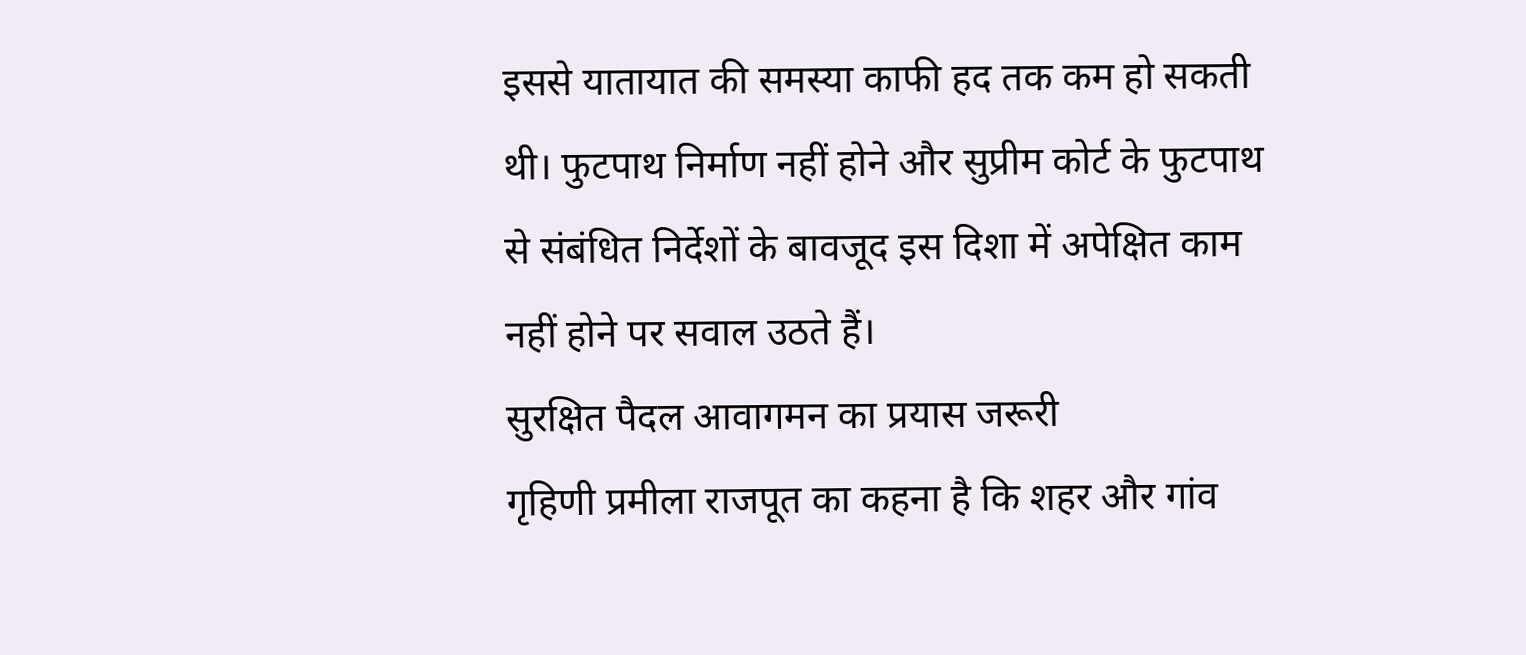इससे यातायात की समस्या काफी हद तक कम हो सकती थी। फुटपाथ निर्माण नहीं होने और सुप्रीम कोर्ट के फुटपाथ से संबंधित निर्देशों के बावजूद इस दिशा में अपेक्षित काम नहीं होने पर सवाल उठते हैं।
सुरक्षित पैदल आवागमन का प्रयास जरूरी
गृहिणी प्रमीला राजपूत का कहना है कि शहर और गांव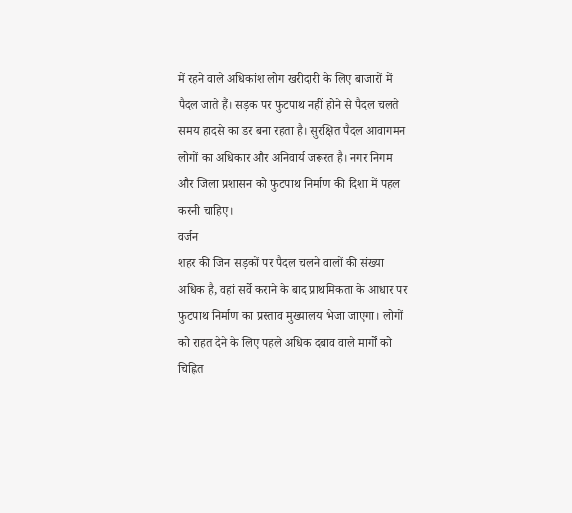में रहने वाले अधिकांश लोग खरीदारी के लिए बाजारों में पैदल जाते हैं। सड़क पर फुटपाथ नहीं होने से पैदल चलते समय हादसे का डर बना रहता है। सुरक्षित पैदल आवागमन लोगों का अधिकार और अनिवार्य जरूरत है। नगर निगम और जिला प्रशासन को फुटपाथ निर्माण की दिशा में पहल करनी चाहिए।
वर्जन
शहर की जिन सड़कों पर पैदल चलने वालों की संख्या अधिक है, वहां सर्वे कराने के बाद प्राथमिकता के आधार पर फुटपाथ निर्माण का प्रस्ताव मुख्यालय भेजा जाएगा। लोगों को राहत देने के लिए पहले अधिक दबाव वाले मार्गों को चिह्नित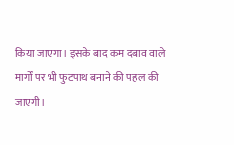किया जाएगा। इसके बाद कम दबाव वाले मार्गों पर भी फुटपाथ बनाने की पहल की जाएगी।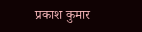प्रकाश कुमार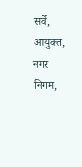सर्वे, आयुक्त, नगर निगम,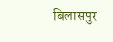बिलासपुर